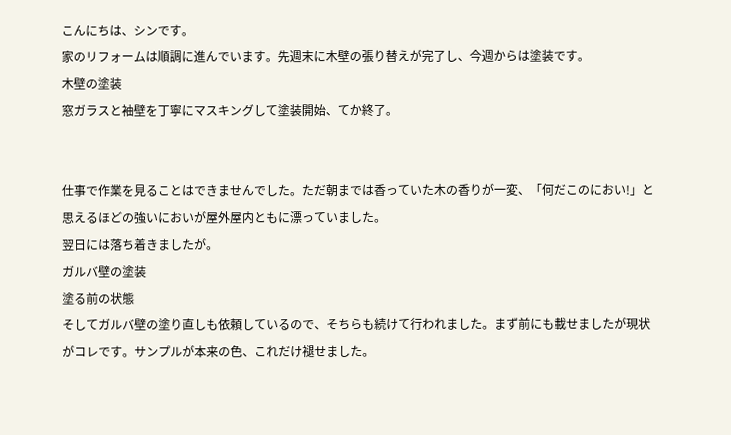こんにちは、シンです。
家のリフォームは順調に進んでいます。先週末に木壁の張り替えが完了し、今週からは塗装です。
木壁の塗装
窓ガラスと袖壁を丁寧にマスキングして塗装開始、てか終了。


仕事で作業を見ることはできませんでした。ただ朝までは香っていた木の香りが一変、「何だこのにおい!」と思えるほどの強いにおいが屋外屋内ともに漂っていました。
翌日には落ち着きましたが。
ガルバ壁の塗装
塗る前の状態
そしてガルバ壁の塗り直しも依頼しているので、そちらも続けて行われました。まず前にも載せましたが現状がコレです。サンプルが本来の色、これだけ褪せました。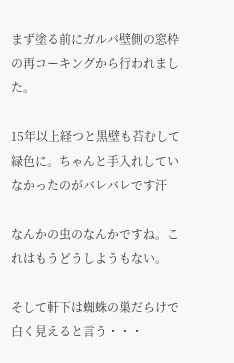まず塗る前にガルバ壁側の窓枠の再コーキングから行われました。

15年以上経つと黒壁も苔むして緑色に。ちゃんと手入れしていなかったのがバレバレです汗

なんかの虫のなんかですね。これはもうどうしようもない。

そして軒下は蜘蛛の巣だらけで白く見えると言う・・・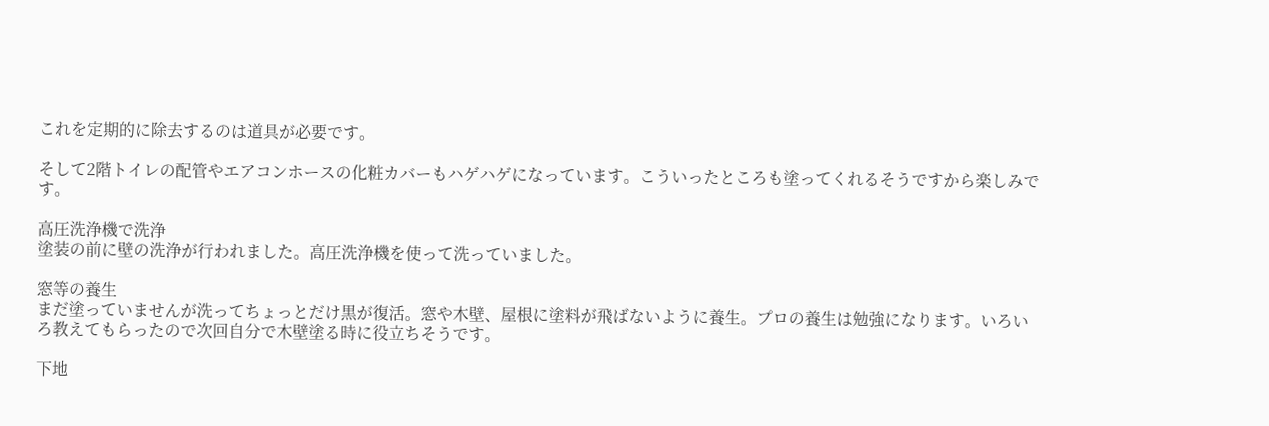これを定期的に除去するのは道具が必要です。

そして2階トイレの配管やエアコンホースの化粧カバーもハゲハゲになっています。こういったところも塗ってくれるそうですから楽しみです。

高圧洗浄機で洗浄
塗装の前に壁の洗浄が行われました。高圧洗浄機を使って洗っていました。

窓等の養生
まだ塗っていませんが洗ってちょっとだけ黒が復活。窓や木壁、屋根に塗料が飛ばないように養生。プロの養生は勉強になります。いろいろ教えてもらったので次回自分で木壁塗る時に役立ちそうです。

下地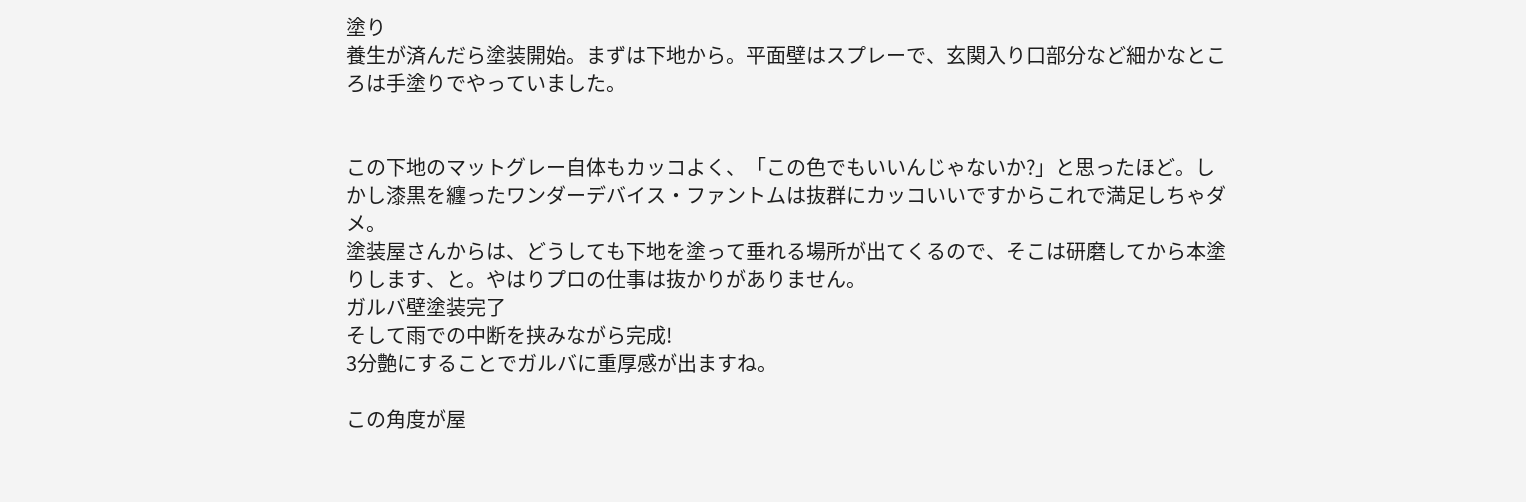塗り
養生が済んだら塗装開始。まずは下地から。平面壁はスプレーで、玄関入り口部分など細かなところは手塗りでやっていました。


この下地のマットグレー自体もカッコよく、「この色でもいいんじゃないか?」と思ったほど。しかし漆黒を纏ったワンダーデバイス・ファントムは抜群にカッコいいですからこれで満足しちゃダメ。
塗装屋さんからは、どうしても下地を塗って垂れる場所が出てくるので、そこは研磨してから本塗りします、と。やはりプロの仕事は抜かりがありません。
ガルバ壁塗装完了
そして雨での中断を挟みながら完成!
3分艶にすることでガルバに重厚感が出ますね。

この角度が屋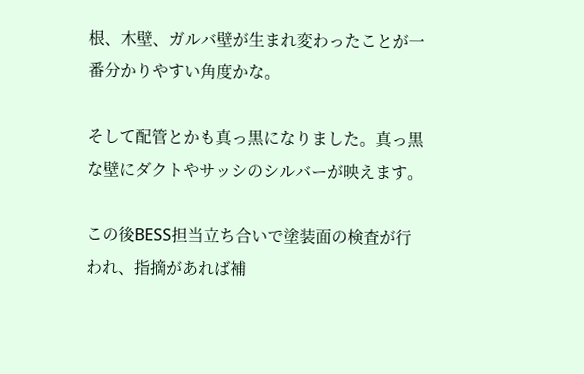根、木壁、ガルバ壁が生まれ変わったことが一番分かりやすい角度かな。

そして配管とかも真っ黒になりました。真っ黒な壁にダクトやサッシのシルバーが映えます。

この後BESS担当立ち合いで塗装面の検査が行われ、指摘があれば補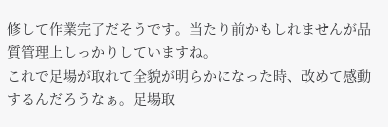修して作業完了だそうです。当たり前かもしれませんが品質管理上しっかりしていますね。
これで足場が取れて全貌が明らかになった時、改めて感動するんだろうなぁ。足場取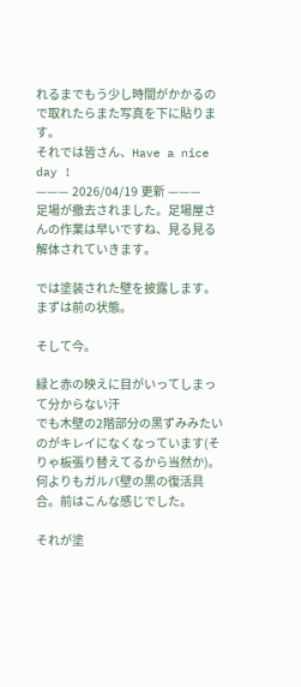れるまでもう少し時間がかかるので取れたらまた写真を下に貼ります。
それでは皆さん、Have a nice day !
——— 2026/04/19 更新 ———
足場が撤去されました。足場屋さんの作業は早いですね、見る見る解体されていきます。

では塗装された壁を披露します。
まずは前の状態。

そして今。

緑と赤の映えに目がいってしまって分からない汗
でも木壁の2階部分の黒ずみみたいのがキレイになくなっています(そりゃ板張り替えてるから当然か)。
何よりもガルバ壁の黒の復活具合。前はこんな感じでした。

それが塗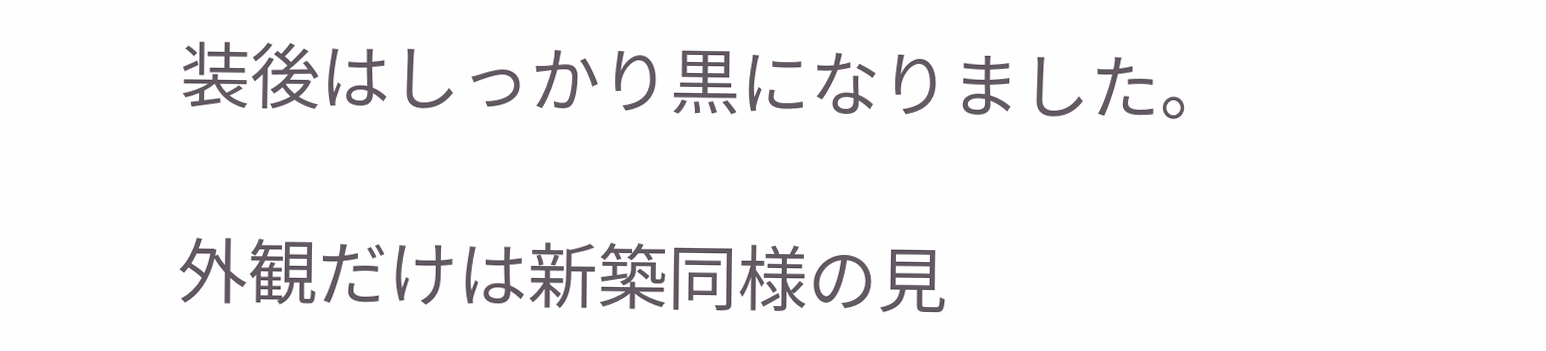装後はしっかり黒になりました。

外観だけは新築同様の見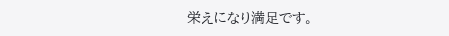栄えになり満足です。